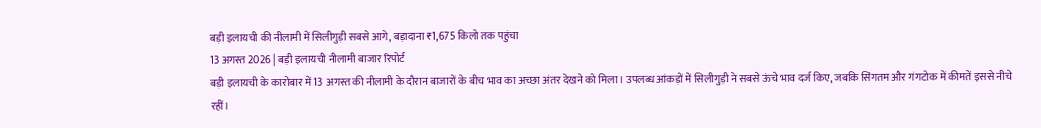बड़ी इलायची की नीलामी में सिलीगुड़ी सबसे आगे, बड़ादाना ₹1,675 किलो तक पहुंचा
13 अगस्त 2026 | बड़ी इलायची नीलामी बाजार रिपोर्ट
बड़ी इलायची के कारोबार में 13 अगस्त की नीलामी के दौरान बाजारों के बीच भाव का अच्छा अंतर देखने को मिला। उपलब्ध आंकड़ों में सिलीगुड़ी ने सबसे ऊंचे भाव दर्ज किए, जबकि सिंगतम और गंगटोक में कीमतें इससे नीचे रहीं।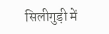सिलीगुड़ी में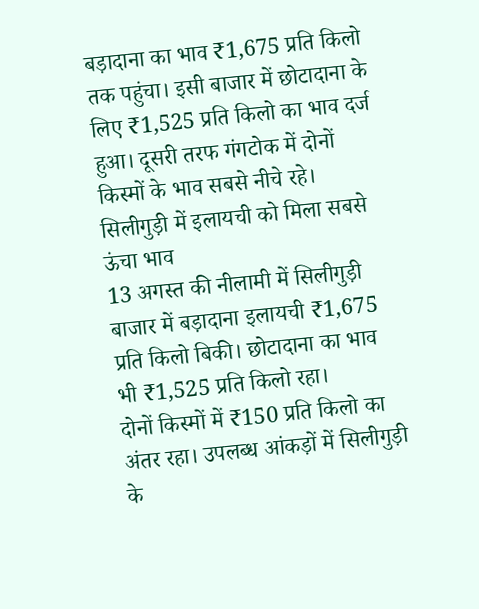बड़ादाना का भाव ₹1,675 प्रति किलो तक पहुंचा। इसी बाजार में छोटादाना के लिए ₹1,525 प्रति किलो का भाव दर्ज हुआ। दूसरी तरफ गंगटोक में दोनों किस्मों के भाव सबसे नीचे रहे।
सिलीगुड़ी में इलायची को मिला सबसे ऊंचा भाव
13 अगस्त की नीलामी में सिलीगुड़ी बाजार में बड़ादाना इलायची ₹1,675 प्रति किलो बिकी। छोटादाना का भाव भी ₹1,525 प्रति किलो रहा।
दोनों किस्मों में ₹150 प्रति किलो का अंतर रहा। उपलब्ध आंकड़ों में सिलीगुड़ी के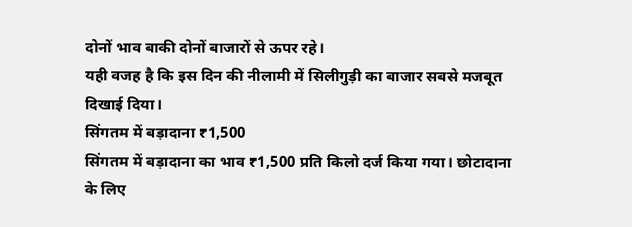दोनों भाव बाकी दोनों बाजारों से ऊपर रहे।
यही वजह है कि इस दिन की नीलामी में सिलीगुड़ी का बाजार सबसे मजबूत दिखाई दिया।
सिंगतम में बड़ादाना ₹1,500
सिंगतम में बड़ादाना का भाव ₹1,500 प्रति किलो दर्ज किया गया। छोटादाना के लिए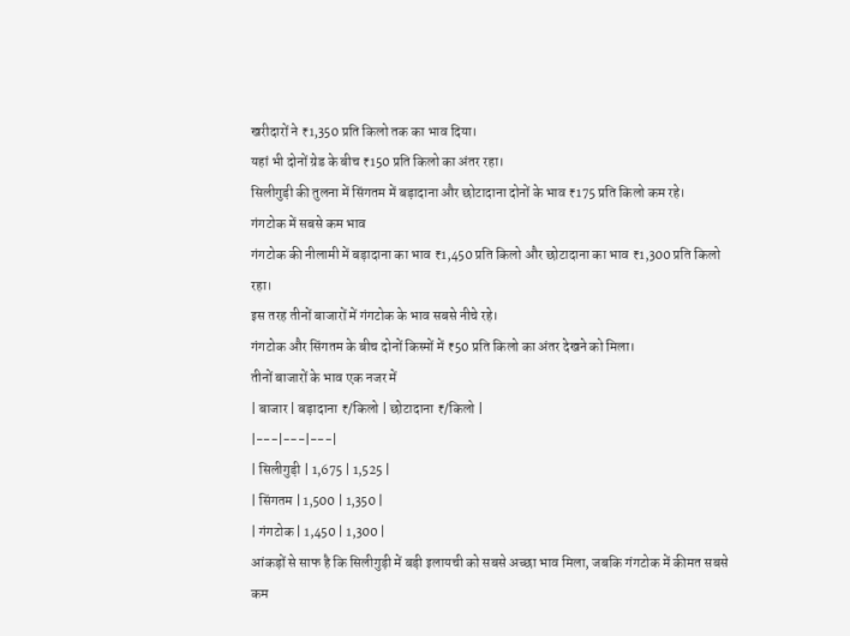खरीदारों ने ₹1,350 प्रति किलो तक का भाव दिया।
यहां भी दोनों ग्रेड के बीच ₹150 प्रति किलो का अंतर रहा।
सिलीगुड़ी की तुलना में सिंगतम में बड़ादाना और छोटादाना दोनों के भाव ₹175 प्रति किलो कम रहे।
गंगटोक में सबसे कम भाव
गंगटोक की नीलामी में बड़ादाना का भाव ₹1,450 प्रति किलो और छोटादाना का भाव ₹1,300 प्रति किलो रहा।
इस तरह तीनों बाजारों में गंगटोक के भाव सबसे नीचे रहे।
गंगटोक और सिंगतम के बीच दोनों किस्मों में ₹50 प्रति किलो का अंतर देखने को मिला।
तीनों बाजारों के भाव एक नजर में
| बाजार | बड़ादाना ₹/किलो | छोटादाना ₹/किलो |
|---|---|---|
| सिलीगुड़ी | 1,675 | 1,525 |
| सिंगतम | 1,500 | 1,350 |
| गंगटोक | 1,450 | 1,300 |
आंकड़ों से साफ है कि सिलीगुड़ी में बड़ी इलायची को सबसे अच्छा भाव मिला, जबकि गंगटोक में कीमत सबसे कम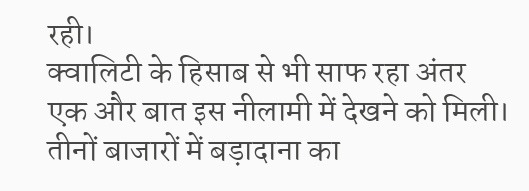रही।
क्वालिटी के हिसाब से भी साफ रहा अंतर
एक और बात इस नीलामी में देखने को मिली। तीनों बाजारों में बड़ादाना का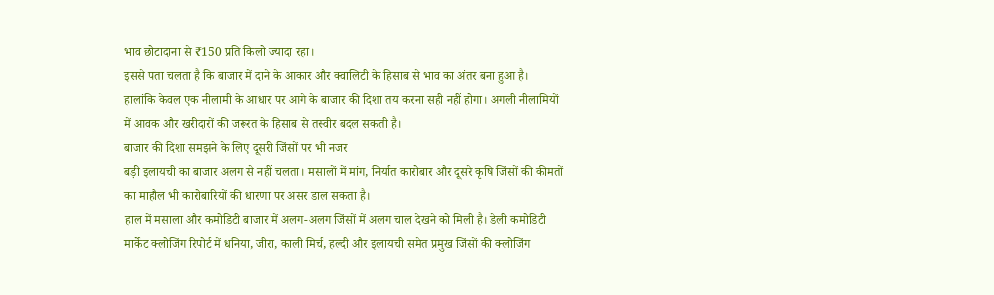भाव छोटादाना से ₹150 प्रति किलो ज्यादा रहा।
इससे पता चलता है कि बाजार में दाने के आकार और क्वालिटी के हिसाब से भाव का अंतर बना हुआ है।
हालांकि केवल एक नीलामी के आधार पर आगे के बाजार की दिशा तय करना सही नहीं होगा। अगली नीलामियों में आवक और खरीदारों की जरूरत के हिसाब से तस्वीर बदल सकती है।
बाजार की दिशा समझने के लिए दूसरी जिंसों पर भी नजर
बड़ी इलायची का बाजार अलग से नहीं चलता। मसालों में मांग, निर्यात कारोबार और दूसरे कृषि जिंसों की कीमतों का माहौल भी कारोबारियों की धारणा पर असर डाल सकता है।
हाल में मसाला और कमोडिटी बाजार में अलग-अलग जिंसों में अलग चाल देखने को मिली है। डेली कमोडिटी मार्केट क्लोजिंग रिपोर्ट में धनिया, जीरा, काली मिर्च, हल्दी और इलायची समेत प्रमुख जिंसों की क्लोजिंग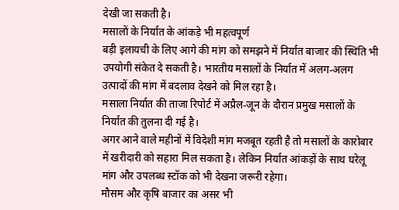देखी जा सकती है।
मसालों के निर्यात के आंकड़े भी महत्वपूर्ण
बड़ी इलायची के लिए आगे की मांग को समझने में निर्यात बाजार की स्थिति भी उपयोगी संकेत दे सकती है। भारतीय मसालों के निर्यात में अलग-अलग उत्पादों की मांग में बदलाव देखने को मिल रहा है।
मसाला निर्यात की ताजा रिपोर्ट में अप्रैल-जून के दौरान प्रमुख मसालों के निर्यात की तुलना दी गई है।
अगर आने वाले महीनों में विदेशी मांग मजबूत रहती है तो मसालों के कारोबार में खरीदारी को सहारा मिल सकता है। लेकिन निर्यात आंकड़ों के साथ घरेलू मांग और उपलब्ध स्टॉक को भी देखना जरूरी रहेगा।
मौसम और कृषि बाजार का असर भी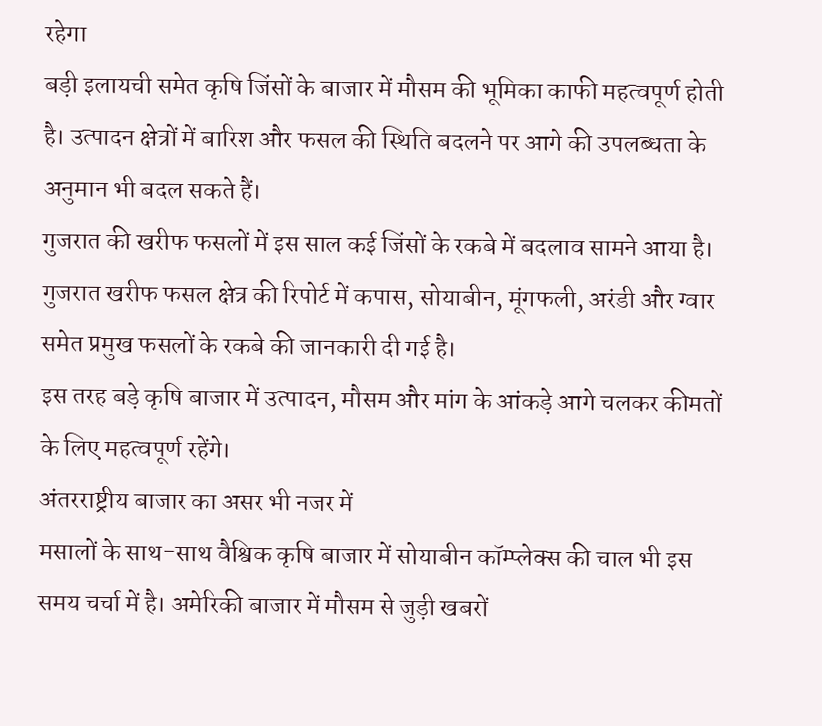रहेगा
बड़ी इलायची समेत कृषि जिंसों के बाजार में मौसम की भूमिका काफी महत्वपूर्ण होती है। उत्पादन क्षेत्रों में बारिश और फसल की स्थिति बदलने पर आगे की उपलब्धता के अनुमान भी बदल सकते हैं।
गुजरात की खरीफ फसलों में इस साल कई जिंसों के रकबे में बदलाव सामने आया है। गुजरात खरीफ फसल क्षेत्र की रिपोर्ट में कपास, सोयाबीन, मूंगफली, अरंडी और ग्वार समेत प्रमुख फसलों के रकबे की जानकारी दी गई है।
इस तरह बड़े कृषि बाजार में उत्पादन, मौसम और मांग के आंकड़े आगे चलकर कीमतों के लिए महत्वपूर्ण रहेंगे।
अंतरराष्ट्रीय बाजार का असर भी नजर में
मसालों के साथ-साथ वैश्विक कृषि बाजार में सोयाबीन कॉम्प्लेक्स की चाल भी इस समय चर्चा में है। अमेरिकी बाजार में मौसम से जुड़ी खबरों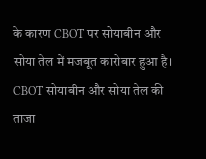के कारण CBOT पर सोयाबीन और सोया तेल में मजबूत कारोबार हुआ है।
CBOT सोयाबीन और सोया तेल की ताजा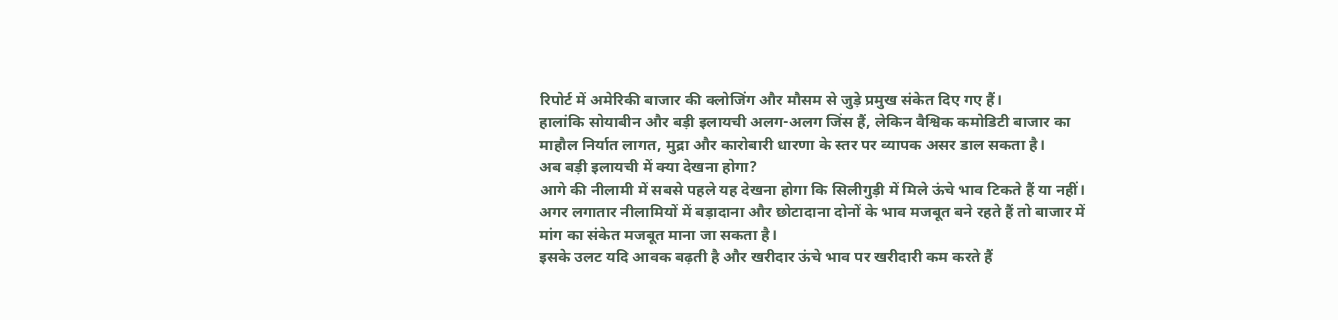रिपोर्ट में अमेरिकी बाजार की क्लोजिंग और मौसम से जुड़े प्रमुख संकेत दिए गए हैं।
हालांकि सोयाबीन और बड़ी इलायची अलग-अलग जिंस हैं, लेकिन वैश्विक कमोडिटी बाजार का माहौल निर्यात लागत, मुद्रा और कारोबारी धारणा के स्तर पर व्यापक असर डाल सकता है।
अब बड़ी इलायची में क्या देखना होगा?
आगे की नीलामी में सबसे पहले यह देखना होगा कि सिलीगुड़ी में मिले ऊंचे भाव टिकते हैं या नहीं।
अगर लगातार नीलामियों में बड़ादाना और छोटादाना दोनों के भाव मजबूत बने रहते हैं तो बाजार में मांग का संकेत मजबूत माना जा सकता है।
इसके उलट यदि आवक बढ़ती है और खरीदार ऊंचे भाव पर खरीदारी कम करते हैं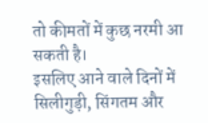तो कीमतों में कुछ नरमी आ सकती है।
इसलिए आने वाले दिनों में सिलीगुड़ी, सिंगतम और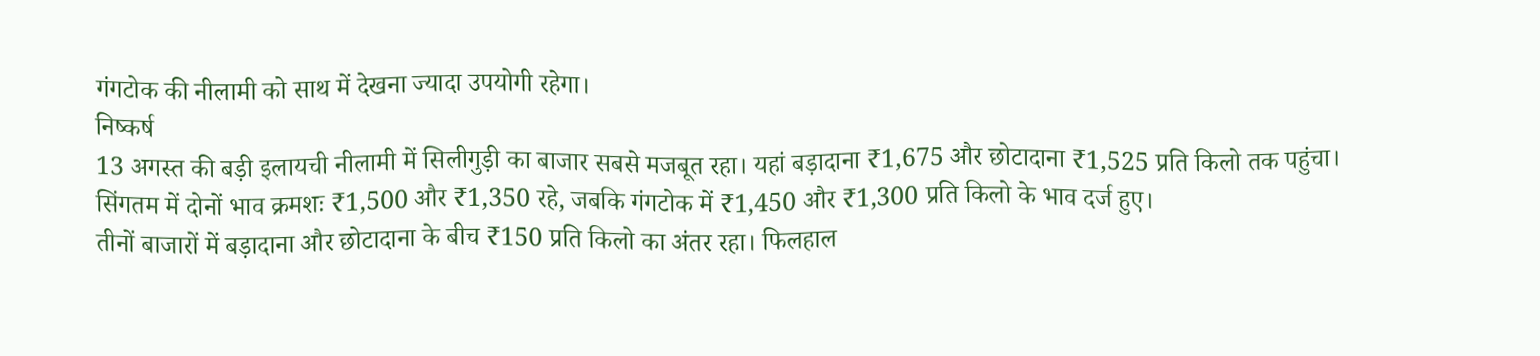गंगटोक की नीलामी को साथ में देखना ज्यादा उपयोगी रहेगा।
निष्कर्ष
13 अगस्त की बड़ी इलायची नीलामी में सिलीगुड़ी का बाजार सबसे मजबूत रहा। यहां बड़ादाना ₹1,675 और छोटादाना ₹1,525 प्रति किलो तक पहुंचा।
सिंगतम में दोनों भाव क्रमशः ₹1,500 और ₹1,350 रहे, जबकि गंगटोक में ₹1,450 और ₹1,300 प्रति किलो के भाव दर्ज हुए।
तीनों बाजारों में बड़ादाना और छोटादाना के बीच ₹150 प्रति किलो का अंतर रहा। फिलहाल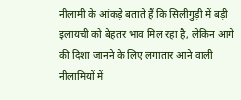नीलामी के आंकड़े बताते हैं कि सिलीगुड़ी में बड़ी इलायची को बेहतर भाव मिल रहा है, लेकिन आगे की दिशा जानने के लिए लगातार आने वाली नीलामियों में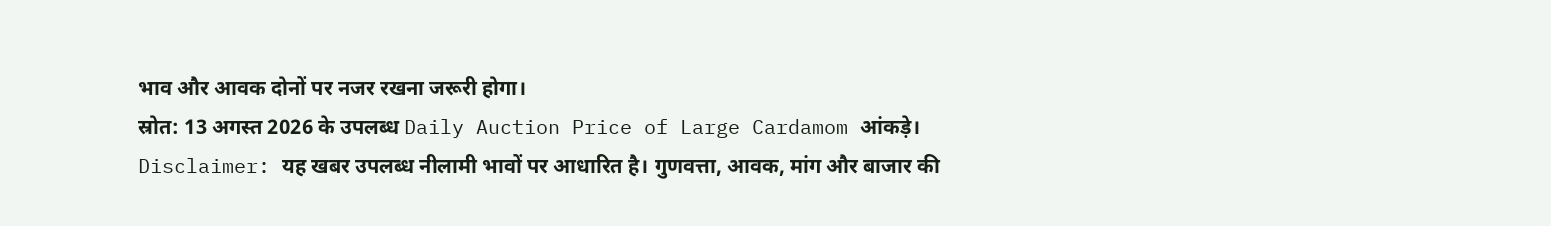भाव और आवक दोनों पर नजर रखना जरूरी होगा।
स्रोत: 13 अगस्त 2026 के उपलब्ध Daily Auction Price of Large Cardamom आंकड़े।
Disclaimer: यह खबर उपलब्ध नीलामी भावों पर आधारित है। गुणवत्ता, आवक, मांग और बाजार की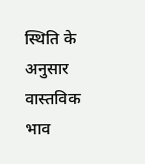स्थिति के अनुसार वास्तविक भाव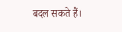बदल सकते हैं।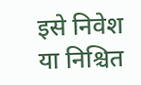इसे निवेश या निश्चित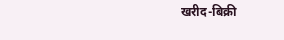खरीद-बिक्री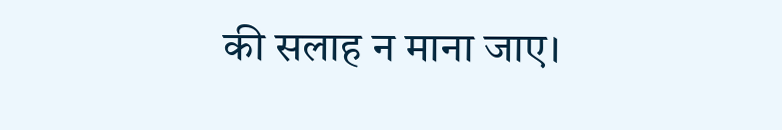की सलाह न माना जाए।